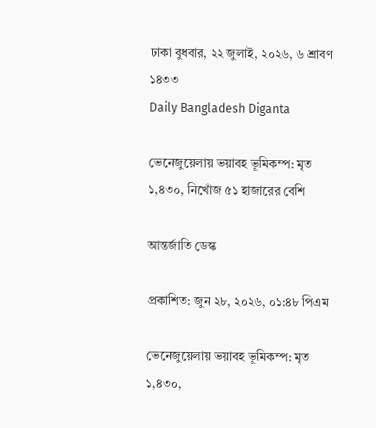ঢাকা বুধবার, ২২ জুলাই, ২০২৬, ৬ শ্রাবণ ১৪৩৩
Daily Bangladesh Diganta

ভেনেজুয়েলায় ভয়াবহ ভূমিকম্প: মৃত ১,৪৩০, নিখোঁজ ৫১ হাজারের বেশি

আন্তর্জাতি ডেস্ক

প্রকাশিত: জুন ২৮, ২০২৬, ০১:৪৮ পিএম

ভেনেজুয়েলায় ভয়াবহ ভূমিকম্প: মৃত ১,৪৩০,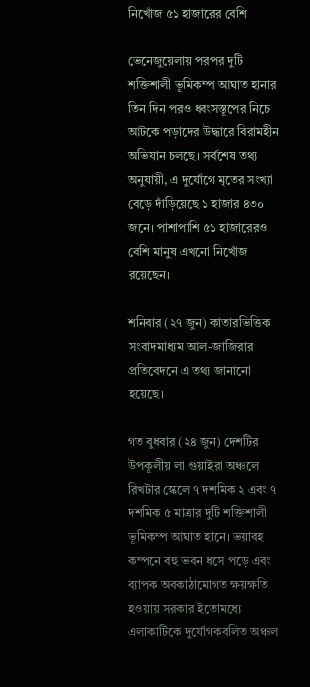নিখোঁজ ৫১ হাজারের বেশি

ভেনেজুয়েলায় পরপর দুটি শক্তিশালী ভূমিকম্প আঘাত হানার তিন দিন পরও ধ্বংসস্তূপের নিচে আটকে পড়াদের উদ্ধারে বিরামহীন অভিযান চলছে। সর্বশেষ তথ্য অনুযায়ী, এ দুর্যোগে মৃতের সংখ্যা বেড়ে দাঁড়িয়েছে ১ হাজার ৪৩০ জনে। পাশাপাশি ৫১ হাজারেরও বেশি মানুষ এখনো নিখোঁজ রয়েছেন।

শনিবার (২৭ জুন) কাতারভিত্তিক সংবাদমাধ্যম আল-জাজিরার প্রতিবেদনে এ তথ্য জানানো হয়েছে।

গত বুধবার (২৪ জুন) দেশটির উপকূলীয় লা গুয়াইরা অঞ্চলে রিখটার স্কেলে ৭ দশমিক ২ এবং ৭ দশমিক ৫ মাত্রার দুটি শক্তিশালী ভূমিকম্প আঘাত হানে। ভয়াবহ কম্পনে বহু ভবন ধসে পড়ে এবং ব্যাপক অবকাঠামোগত ক্ষয়ক্ষতি হওয়ায় সরকার ইতোমধ্যে এলাকাটিকে দুর্যোগকবলিত অঞ্চল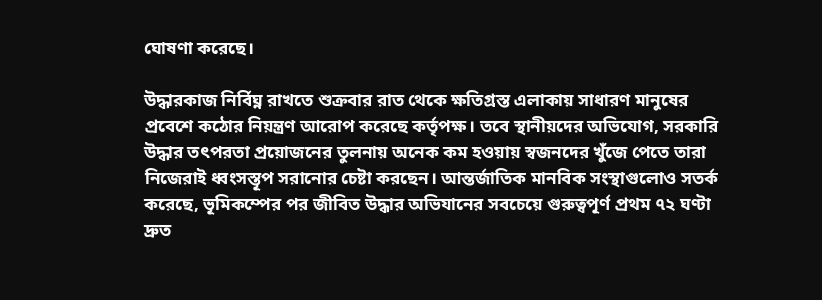ঘোষণা করেছে।

উদ্ধারকাজ নির্বিঘ্ন রাখতে শুক্রবার রাত থেকে ক্ষতিগ্রস্ত এলাকায় সাধারণ মানুষের প্রবেশে কঠোর নিয়ন্ত্রণ আরোপ করেছে কর্তৃপক্ষ। তবে স্থানীয়দের অভিযোগ, সরকারি উদ্ধার তৎপরতা প্রয়োজনের তুলনায় অনেক কম হওয়ায় স্বজনদের খুঁজে পেতে তারা নিজেরাই ধ্বংসস্তূপ সরানোর চেষ্টা করছেন। আন্তর্জাতিক মানবিক সংস্থাগুলোও সতর্ক করেছে, ভূমিকম্পের পর জীবিত উদ্ধার অভিযানের সবচেয়ে গুরুত্বপূর্ণ প্রথম ৭২ ঘণ্টা দ্রুত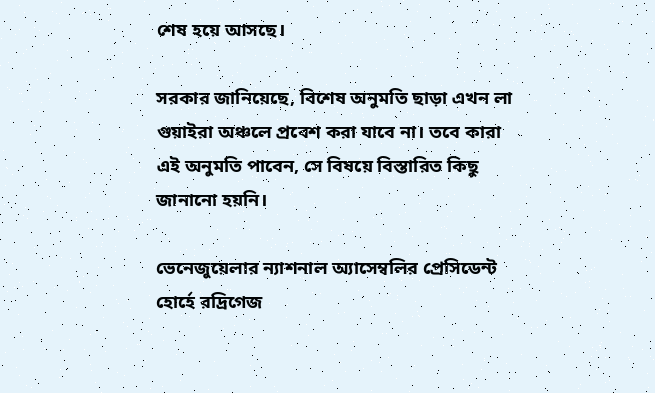শেষ হয়ে আসছে।

সরকার জানিয়েছে, বিশেষ অনুমতি ছাড়া এখন লা গুয়াইরা অঞ্চলে প্রবেশ করা যাবে না। তবে কারা এই অনুমতি পাবেন, সে বিষয়ে বিস্তারিত কিছু জানানো হয়নি।

ভেনেজুয়েলার ন্যাশনাল অ্যাসেম্বলির প্রেসিডেন্ট হোর্হে রদ্রিগেজ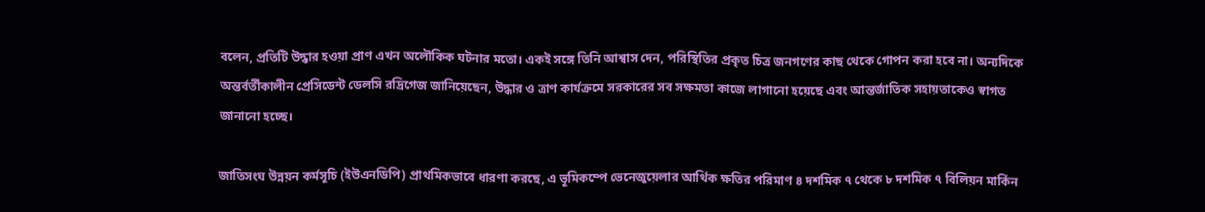বলেন, প্রতিটি উদ্ধার হওয়া প্রাণ এখন অলৌকিক ঘটনার মতো। একই সঙ্গে তিনি আশ্বাস দেন, পরিস্থিতির প্রকৃত চিত্র জনগণের কাছ থেকে গোপন করা হবে না। অন্যদিকে অন্তর্বর্তীকালীন প্রেসিডেন্ট ডেলসি রদ্রিগেজ জানিয়েছেন, উদ্ধার ও ত্রাণ কার্যক্রমে সরকারের সব সক্ষমতা কাজে লাগানো হয়েছে এবং আন্তর্জাতিক সহায়তাকেও স্বাগত জানানো হচ্ছে।

জাতিসংঘ উন্নয়ন কর্মসূচি (ইউএনডিপি) প্রাথমিকভাবে ধারণা করছে, এ ভূমিকম্পে ভেনেজুয়েলার আর্থিক ক্ষতির পরিমাণ ৪ দশমিক ৭ থেকে ৮ দশমিক ৭ বিলিয়ন মার্কিন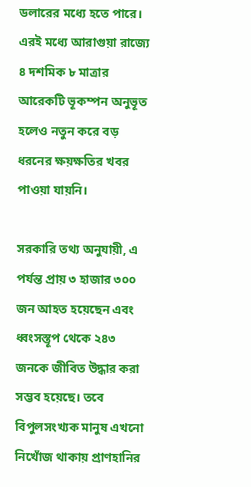ডলারের মধ্যে হতে পারে। এরই মধ্যে আরাগুয়া রাজ্যে ৪ দশমিক ৮ মাত্রার আরেকটি ভূকম্পন অনুভূত হলেও নতুন করে বড় ধরনের ক্ষয়ক্ষতির খবর পাওয়া যায়নি।

সরকারি তথ্য অনুযায়ী, এ পর্যন্ত প্রায় ৩ হাজার ৩০০ জন আহত হয়েছেন এবং ধ্বংসস্তূপ থেকে ২৪৩ জনকে জীবিত উদ্ধার করা সম্ভব হয়েছে। তবে বিপুলসংখ্যক মানুষ এখনো নিখোঁজ থাকায় প্রাণহানির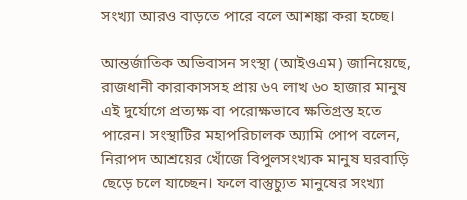সংখ্যা আরও বাড়তে পারে বলে আশঙ্কা করা হচ্ছে।

আন্তর্জাতিক অভিবাসন সংস্থা (আইওএম) জানিয়েছে, রাজধানী কারাকাসসহ প্রায় ৬৭ লাখ ৬০ হাজার মানুষ এই দুর্যোগে প্রত্যক্ষ বা পরোক্ষভাবে ক্ষতিগ্রস্ত হতে পারেন। সংস্থাটির মহাপরিচালক অ্যামি পোপ বলেন, নিরাপদ আশ্রয়ের খোঁজে বিপুলসংখ্যক মানুষ ঘরবাড়ি ছেড়ে চলে যাচ্ছেন। ফলে বাস্তুচ্যুত মানুষের সংখ্যা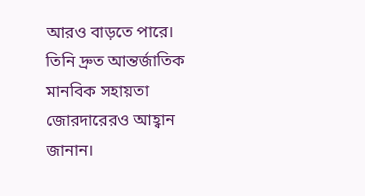আরও বাড়তে পারে। তিনি দ্রুত আন্তর্জাতিক মানবিক সহায়তা জোরদারেরও আহ্বান জানান।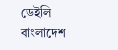ডেইলি বাংলাদেশ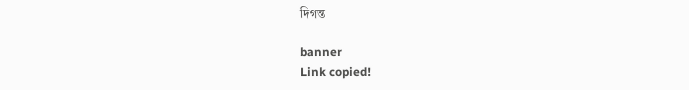দিগন্ত

banner
Link copied!